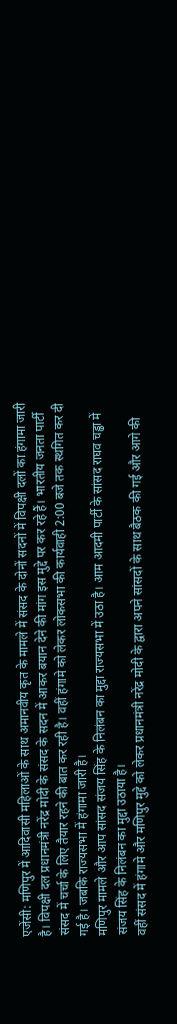एजेंसी: मणिपुर में आदिवासी महिलाओं के साथ अमानवीय कृत के मामले में संसद के दोनों सदनों में विपक्षी दलों का हंगामा जारी है। विपक्षी दल प्रधानमंत्री नरेंद्र मोदी के संसद के सदन में आकर बयान देने की मांग इस मुद्दे पर कर रहे हैं। भारतीय जनता पार्टी संसद में चर्चा के लिए तैयार रहने की बात कर रही है। वहीं हंगामे को लेकर लोकसभा की कार्यवाही 2:00 बजे तक स्थगित कर दी गई है। जबकि राज्यसभा में हंगामा जारी है।
मणिपुर मामले और आप सांसद संजय सिंह के निलंबन का मुद्दा राज्यसभा में उठा है। आम आदमी पार्टी के सांसद राघव चड्ढा में संजय सिंह के निलंबन का मुद्दा उठाया है।
वहीं संसद में हंगामे और मणिपुर मुद्दे को लेकर प्रधानमंत्री नरेंद्र मोदी के द्वारा अपने सांसदों के साथ बैठक की गई और आगे की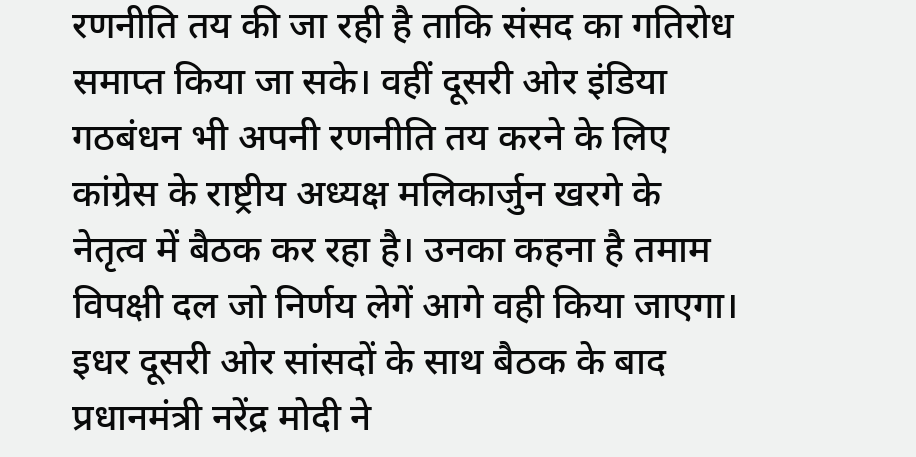रणनीति तय की जा रही है ताकि संसद का गतिरोध समाप्त किया जा सके। वहीं दूसरी ओर इंडिया गठबंधन भी अपनी रणनीति तय करने के लिए कांग्रेस के राष्ट्रीय अध्यक्ष मलिकार्जुन खरगे के नेतृत्व में बैठक कर रहा है। उनका कहना है तमाम विपक्षी दल जो निर्णय लेगें आगे वही किया जाएगा।
इधर दूसरी ओर सांसदों के साथ बैठक के बाद प्रधानमंत्री नरेंद्र मोदी ने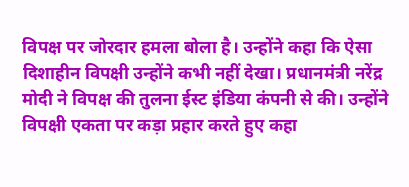विपक्ष पर जोरदार हमला बोला है। उन्होंने कहा कि ऐसा दिशाहीन विपक्षी उन्होंने कभी नहीं देखा। प्रधानमंत्री नरेंद्र मोदी ने विपक्ष की तुलना ईस्ट इंडिया कंपनी से की। उन्होंने विपक्षी एकता पर कड़ा प्रहार करते हुए कहा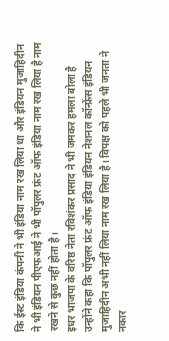कि ईस्ट इंडिया कंपनी ने भी इंडिया नाम रख लिया था और इंडियन मुजाहिदीन ने भी इंडियन पीएफआई ने भी पॉपुलर फ्रंट ऑफ इंडिया नाम रख लिया है नाम रखने से कुछ नहीं होता है।
इधर भाजपा के वरिष्ठ नेता रविशंकर प्रसाद ने भी जमकर हमला बोला है उन्होंने कहा कि पॉपुलर फ्रंट ऑफ इंडिया इंडियन नेशनल कॉन्फ्रेंस इंडियन मुजाहिदीन अभी नहीं लिया नाम रख लिया है। विपक्ष को पहले भी जनता ने नकार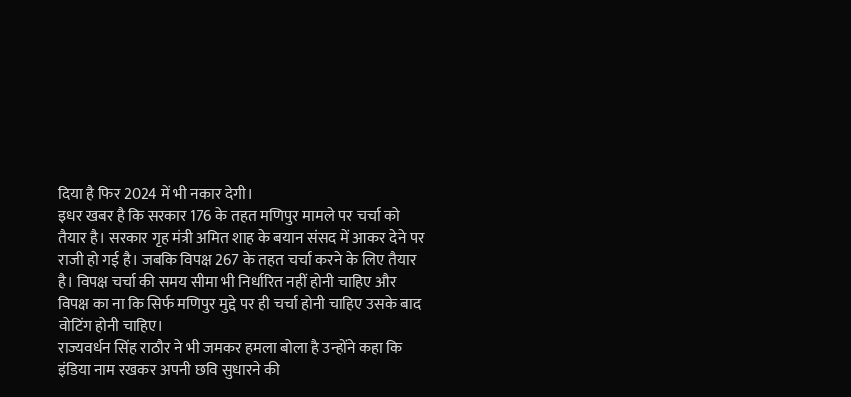दिया है फिर 2024 में भी नकार देगी।
इधर खबर है कि सरकार 176 के तहत मणिपुर मामले पर चर्चा को तैयार है। सरकार गृह मंत्री अमित शाह के बयान संसद में आकर देने पर राजी हो गई है। जबकि विपक्ष 267 के तहत चर्चा करने के लिए तैयार है। विपक्ष चर्चा की समय सीमा भी निर्धारित नहीं होनी चाहिए और विपक्ष का ना कि सिर्फ मणिपुर मुद्दे पर ही चर्चा होनी चाहिए उसके बाद वोटिंग होनी चाहिए।
राज्यवर्धन सिंह राठौर ने भी जमकर हमला बोला है उन्होंने कहा कि इंडिया नाम रखकर अपनी छवि सुधारने की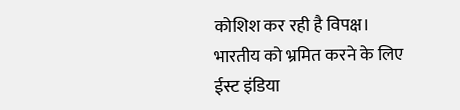कोशिश कर रही है विपक्ष। भारतीय को भ्रमित करने के लिए ईस्ट इंडिया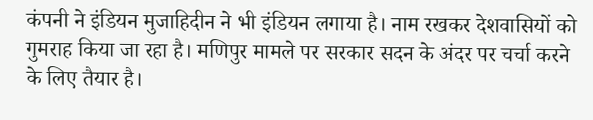कंपनी ने इंडियन मुजाहिदीन ने भी इंडियन लगाया है। नाम रखकर देशवासियों को गुमराह किया जा रहा है। मणिपुर मामले पर सरकार सदन के अंदर पर चर्चा करने के लिए तैयार है।